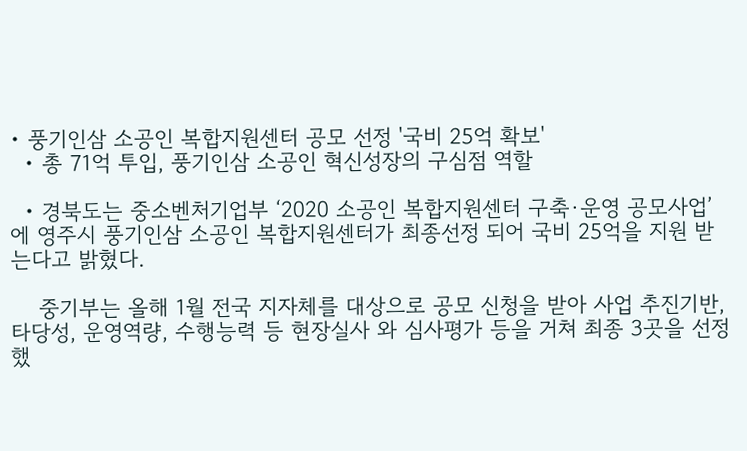• 풍기인삼 소공인 복합지원센터 공모 선정 '국비 25억 확보'
  • 총 71억 투입, 풍기인삼 소공인 혁신성장의 구심점 역할

  • 경북도는 중소벤처기업부 ‘2020 소공인 복합지원센터 구축·운영 공모사업’에 영주시 풍기인삼 소공인 복합지원센터가 최종선정 되어 국비 25억을 지원 받는다고 밝혔다.

    중기부는 올해 1월 전국 지자체를 대상으로 공모 신청을 받아 사업 추진기반, 타당성, 운영역량, 수행능력 등 현장실사 와 심사평가 등을 거쳐 최종 3곳을 선정했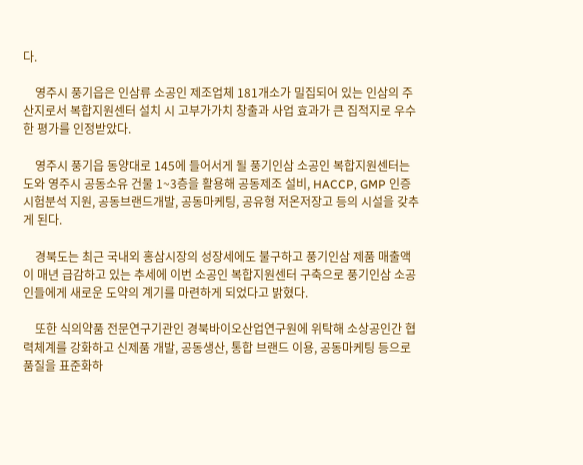다.

    영주시 풍기읍은 인삼류 소공인 제조업체 181개소가 밀집되어 있는 인삼의 주산지로서 복합지원센터 설치 시 고부가가치 창출과 사업 효과가 큰 집적지로 우수한 평가를 인정받았다.

    영주시 풍기읍 동양대로 145에 들어서게 될 풍기인삼 소공인 복합지원센터는 도와 영주시 공동소유 건물 1~3층을 활용해 공동제조 설비, HACCP, GMP 인증 시험분석 지원, 공동브랜드개발, 공동마케팅, 공유형 저온저장고 등의 시설을 갖추게 된다.

    경북도는 최근 국내외 홍삼시장의 성장세에도 불구하고 풍기인삼 제품 매출액이 매년 급감하고 있는 추세에 이번 소공인 복합지원센터 구축으로 풍기인삼 소공인들에게 새로운 도약의 계기를 마련하게 되었다고 밝혔다.

    또한 식의약품 전문연구기관인 경북바이오산업연구원에 위탁해 소상공인간 협력체계를 강화하고 신제품 개발, 공동생산, 통합 브랜드 이용, 공동마케팅 등으로 품질을 표준화하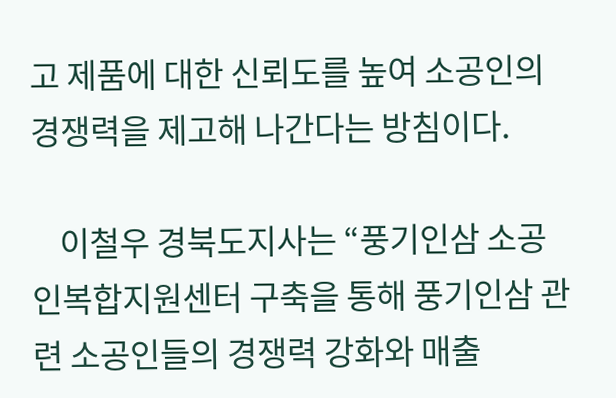고 제품에 대한 신뢰도를 높여 소공인의 경쟁력을 제고해 나간다는 방침이다.

    이철우 경북도지사는 “풍기인삼 소공인복합지원센터 구축을 통해 풍기인삼 관련 소공인들의 경쟁력 강화와 매출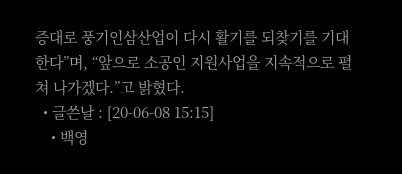증대로 풍기인삼산업이 다시 활기를 되찾기를 기대한다”며, “앞으로 소공인 지원사업을 지속적으로 펼쳐 나가겠다.”고 밝혔다.
  • 글쓴날 : [20-06-08 15:15]
    • 백영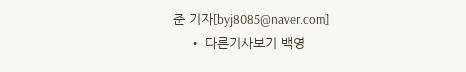준 기자[byj8085@naver.com]
    • 다른기사보기 백영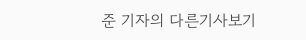준 기자의 다른기사보기